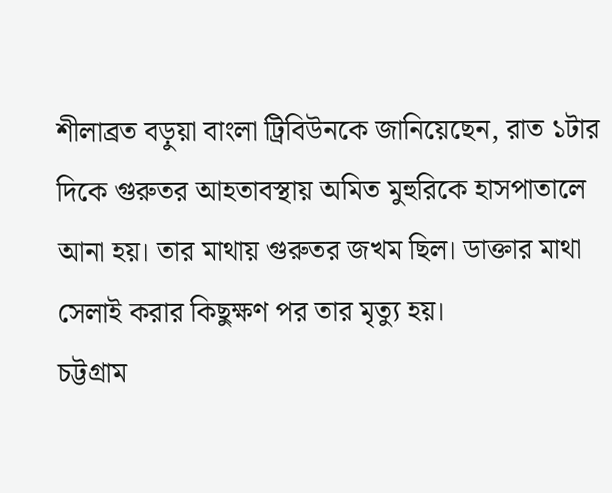শীলাব্রত বড়ুয়া বাংলা ট্রিবিউনকে জানিয়েছেন, রাত ১টার দিকে গুরুতর আহতাবস্থায় অমিত মুহুরিকে হাসপাতালে আনা হয়। তার মাথায় গুরুতর জখম ছিল। ডাক্তার মাথা সেলাই করার কিছুক্ষণ পর তার মৃত্যু হয়।
চট্টগ্রাম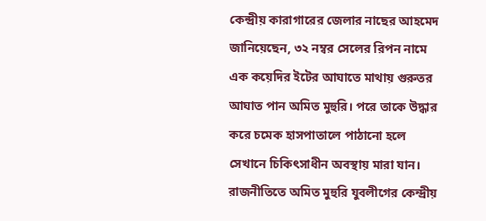কেন্দ্রীয় কারাগারের জেলার নাছের আহমেদ জানিয়েছেন, ৩২ নম্বর সেলের রিপন নামে এক কয়েদির ইটের আঘাতে মাথায় গুরুতর আঘাত পান অমিত মুহুরি। পরে তাকে উদ্ধার করে চমেক হাসপাতালে পাঠানো হলে সেখানে চিকিৎসাধীন অবস্থায় মারা যান।
রাজনীতিতে অমিত মুহুরি যুবলীগের কেন্দ্রীয়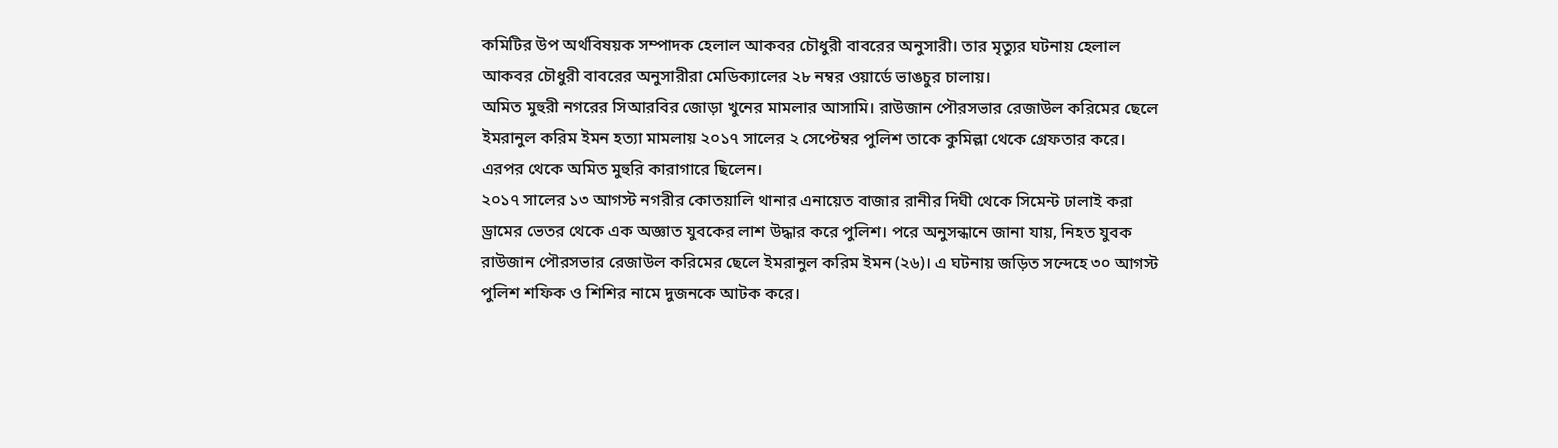কমিটির উপ অর্থবিষয়ক সম্পাদক হেলাল আকবর চৌধুরী বাবরের অনুসারী। তার মৃত্যুর ঘটনায় হেলাল আকবর চৌধুরী বাবরের অনুসারীরা মেডিক্যালের ২৮ নম্বর ওয়ার্ডে ভাঙচুর চালায়।
অমিত মুহুরী নগরের সিআরবির জোড়া খুনের মামলার আসামি। রাউজান পৌরসভার রেজাউল করিমের ছেলে ইমরানুল করিম ইমন হত্যা মামলায় ২০১৭ সালের ২ সেপ্টেম্বর পুলিশ তাকে কুমিল্লা থেকে গ্রেফতার করে। এরপর থেকে অমিত মুহুরি কারাগারে ছিলেন।
২০১৭ সালের ১৩ আগস্ট নগরীর কোতয়ালি থানার এনায়েত বাজার রানীর দিঘী থেকে সিমেন্ট ঢালাই করা ড্রামের ভেতর থেকে এক অজ্ঞাত যুবকের লাশ উদ্ধার করে পুলিশ। পরে অনুসন্ধানে জানা যায়, নিহত যুবক রাউজান পৌরসভার রেজাউল করিমের ছেলে ইমরানুল করিম ইমন (২৬)। এ ঘটনায় জড়িত সন্দেহে ৩০ আগস্ট পুলিশ শফিক ও শিশির নামে দুজনকে আটক করে।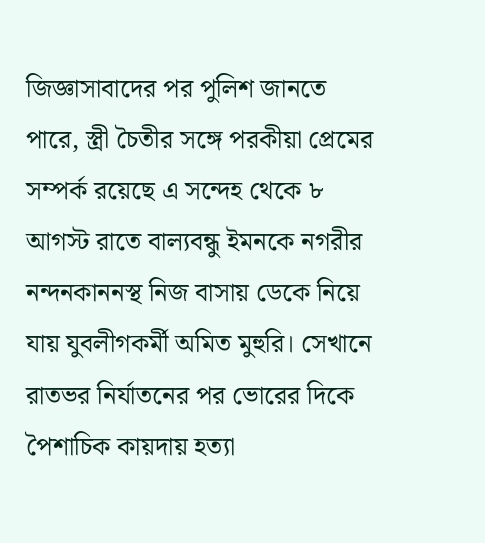জিজ্ঞাসাবাদের পর পুলিশ জানতে পারে, স্ত্রী চৈতীর সঙ্গে পরকীয়া প্রেমের সম্পর্ক রয়েছে এ সন্দেহ থেকে ৮ আগস্ট রাতে বাল্যবন্ধু ইমনকে নগরীর নন্দনকাননস্থ নিজ বাসায় ডেকে নিয়ে যায় যুবলীগকর্মী অমিত মুহুরি। সেখানে রাতভর নির্যাতনের পর ভোরের দিকে পৈশাচিক কায়দায় হত্যা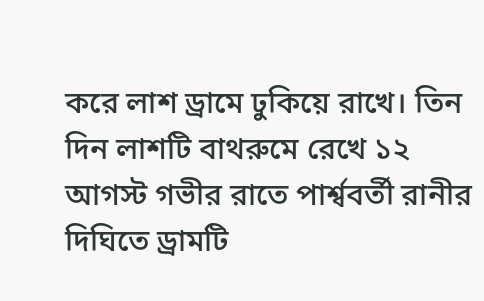করে লাশ ড্রামে ঢুকিয়ে রাখে। তিন দিন লাশটি বাথরুমে রেখে ১২ আগস্ট গভীর রাতে পার্শ্ববর্তী রানীর দিঘিতে ড্রামটি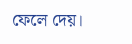ফেলে দেয়।